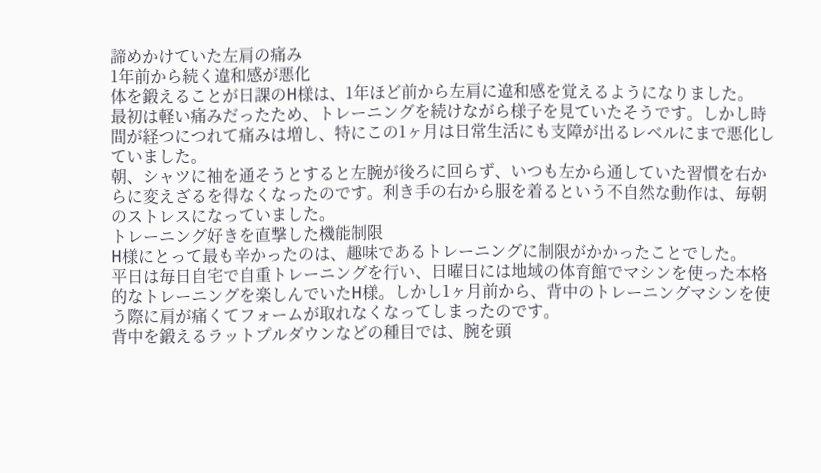諦めかけていた左肩の痛み
1年前から続く違和感が悪化
体を鍛えることが日課のH様は、1年ほど前から左肩に違和感を覚えるようになりました。
最初は軽い痛みだったため、トレーニングを続けながら様子を見ていたそうです。しかし時間が経つにつれて痛みは増し、特にこの1ヶ月は日常生活にも支障が出るレベルにまで悪化していました。
朝、シャツに袖を通そうとすると左腕が後ろに回らず、いつも左から通していた習慣を右からに変えざるを得なくなったのです。利き手の右から服を着るという不自然な動作は、毎朝のストレスになっていました。
トレーニング好きを直撃した機能制限
H様にとって最も辛かったのは、趣味であるトレーニングに制限がかかったことでした。
平日は毎日自宅で自重トレーニングを行い、日曜日には地域の体育館でマシンを使った本格的なトレーニングを楽しんでいたH様。しかし1ヶ月前から、背中のトレーニングマシンを使う際に肩が痛くてフォームが取れなくなってしまったのです。
背中を鍛えるラットプルダウンなどの種目では、腕を頭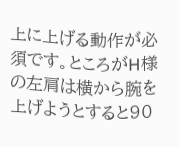上に上げる動作が必須です。ところがH様の左肩は横から腕を上げようとすると90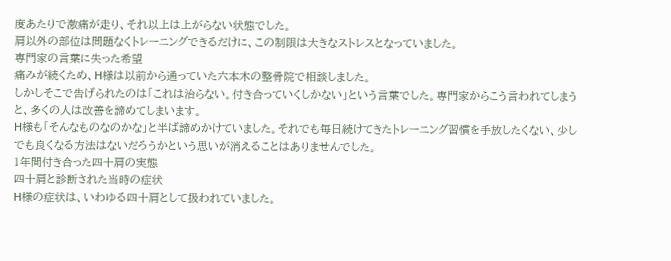度あたりで激痛が走り、それ以上は上がらない状態でした。
肩以外の部位は問題なくトレーニングできるだけに、この制限は大きなストレスとなっていました。
専門家の言葉に失った希望
痛みが続くため、H様は以前から通っていた六本木の整骨院で相談しました。
しかしそこで告げられたのは「これは治らない。付き合っていくしかない」という言葉でした。専門家からこう言われてしまうと、多くの人は改善を諦めてしまいます。
H様も「そんなものなのかな」と半ば諦めかけていました。それでも毎日続けてきたトレーニング習慣を手放したくない、少しでも良くなる方法はないだろうかという思いが消えることはありませんでした。
1年間付き合った四十肩の実態
四十肩と診断された当時の症状
H様の症状は、いわゆる四十肩として扱われていました。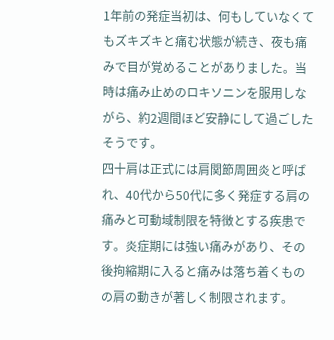1年前の発症当初は、何もしていなくてもズキズキと痛む状態が続き、夜も痛みで目が覚めることがありました。当時は痛み止めのロキソニンを服用しながら、約2週間ほど安静にして過ごしたそうです。
四十肩は正式には肩関節周囲炎と呼ばれ、40代から50代に多く発症する肩の痛みと可動域制限を特徴とする疾患です。炎症期には強い痛みがあり、その後拘縮期に入ると痛みは落ち着くものの肩の動きが著しく制限されます。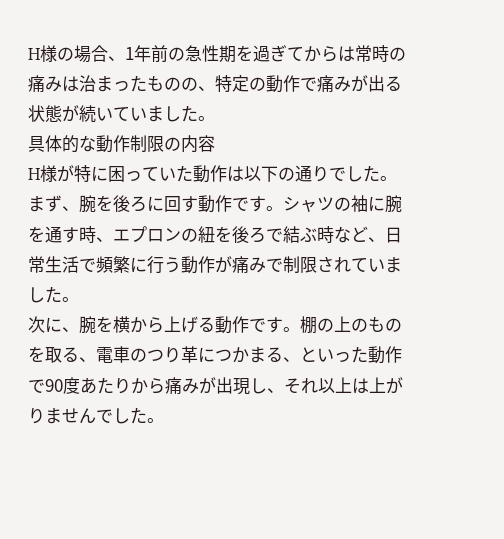H様の場合、1年前の急性期を過ぎてからは常時の痛みは治まったものの、特定の動作で痛みが出る状態が続いていました。
具体的な動作制限の内容
H様が特に困っていた動作は以下の通りでした。
まず、腕を後ろに回す動作です。シャツの袖に腕を通す時、エプロンの紐を後ろで結ぶ時など、日常生活で頻繁に行う動作が痛みで制限されていました。
次に、腕を横から上げる動作です。棚の上のものを取る、電車のつり革につかまる、といった動作で90度あたりから痛みが出現し、それ以上は上がりませんでした。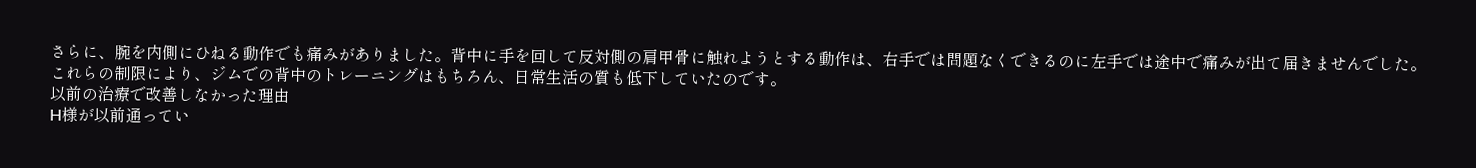さらに、腕を内側にひねる動作でも痛みがありました。背中に手を回して反対側の肩甲骨に触れようとする動作は、右手では問題なくできるのに左手では途中で痛みが出て届きませんでした。
これらの制限により、ジムでの背中のトレーニングはもちろん、日常生活の質も低下していたのです。
以前の治療で改善しなかった理由
H様が以前通ってい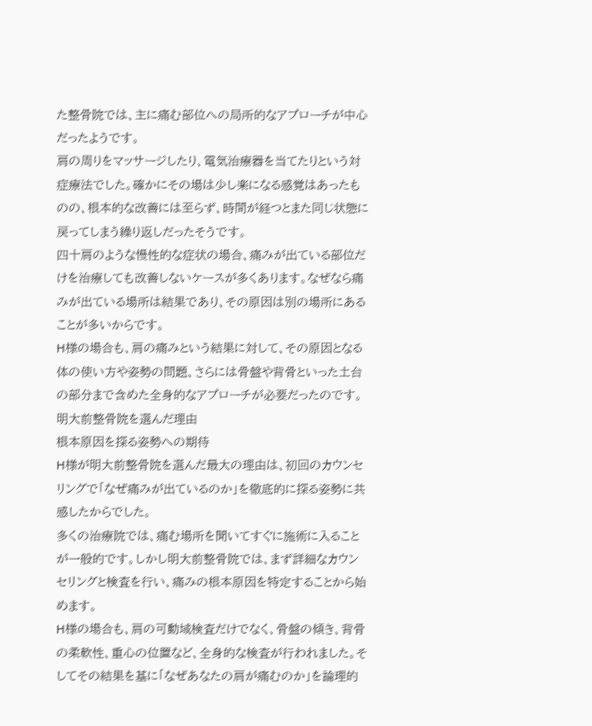た整骨院では、主に痛む部位への局所的なアプローチが中心だったようです。
肩の周りをマッサージしたり、電気治療器を当てたりという対症療法でした。確かにその場は少し楽になる感覚はあったものの、根本的な改善には至らず、時間が経つとまた同じ状態に戻ってしまう繰り返しだったそうです。
四十肩のような慢性的な症状の場合、痛みが出ている部位だけを治療しても改善しないケースが多くあります。なぜなら痛みが出ている場所は結果であり、その原因は別の場所にあることが多いからです。
H様の場合も、肩の痛みという結果に対して、その原因となる体の使い方や姿勢の問題、さらには骨盤や背骨といった土台の部分まで含めた全身的なアプローチが必要だったのです。
明大前整骨院を選んだ理由
根本原因を探る姿勢への期待
H様が明大前整骨院を選んだ最大の理由は、初回のカウンセリングで「なぜ痛みが出ているのか」を徹底的に探る姿勢に共感したからでした。
多くの治療院では、痛む場所を聞いてすぐに施術に入ることが一般的です。しかし明大前整骨院では、まず詳細なカウンセリングと検査を行い、痛みの根本原因を特定することから始めます。
H様の場合も、肩の可動域検査だけでなく、骨盤の傾き、背骨の柔軟性、重心の位置など、全身的な検査が行われました。そしてその結果を基に「なぜあなたの肩が痛むのか」を論理的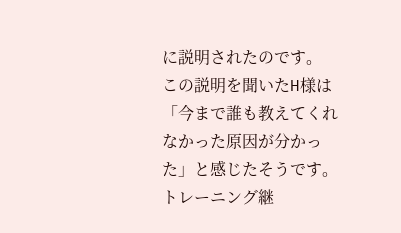に説明されたのです。
この説明を聞いたH様は「今まで誰も教えてくれなかった原因が分かった」と感じたそうです。
トレーニング継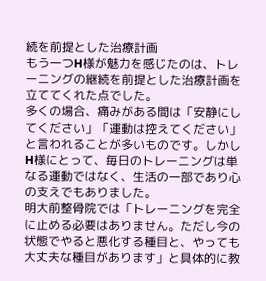続を前提とした治療計画
もう一つH様が魅力を感じたのは、トレーニングの継続を前提とした治療計画を立ててくれた点でした。
多くの場合、痛みがある間は「安静にしてください」「運動は控えてください」と言われることが多いものです。しかしH様にとって、毎日のトレーニングは単なる運動ではなく、生活の一部であり心の支えでもありました。
明大前整骨院では「トレーニングを完全に止める必要はありません。ただし今の状態でやると悪化する種目と、やっても大丈夫な種目があります」と具体的に教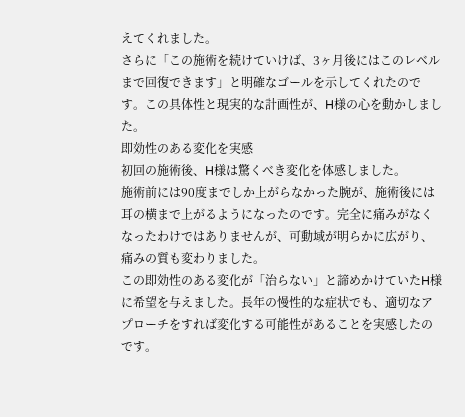えてくれました。
さらに「この施術を続けていけば、3ヶ月後にはこのレベルまで回復できます」と明確なゴールを示してくれたのです。この具体性と現実的な計画性が、H様の心を動かしました。
即効性のある変化を実感
初回の施術後、H様は驚くべき変化を体感しました。
施術前には90度までしか上がらなかった腕が、施術後には耳の横まで上がるようになったのです。完全に痛みがなくなったわけではありませんが、可動域が明らかに広がり、痛みの質も変わりました。
この即効性のある変化が「治らない」と諦めかけていたH様に希望を与えました。長年の慢性的な症状でも、適切なアプローチをすれば変化する可能性があることを実感したのです。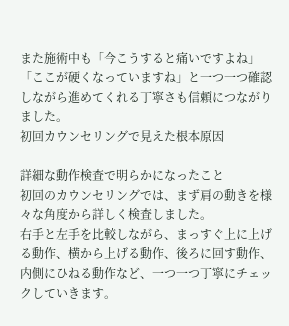また施術中も「今こうすると痛いですよね」「ここが硬くなっていますね」と一つ一つ確認しながら進めてくれる丁寧さも信頼につながりました。
初回カウンセリングで見えた根本原因

詳細な動作検査で明らかになったこと
初回のカウンセリングでは、まず肩の動きを様々な角度から詳しく検査しました。
右手と左手を比較しながら、まっすぐ上に上げる動作、横から上げる動作、後ろに回す動作、内側にひねる動作など、一つ一つ丁寧にチェックしていきます。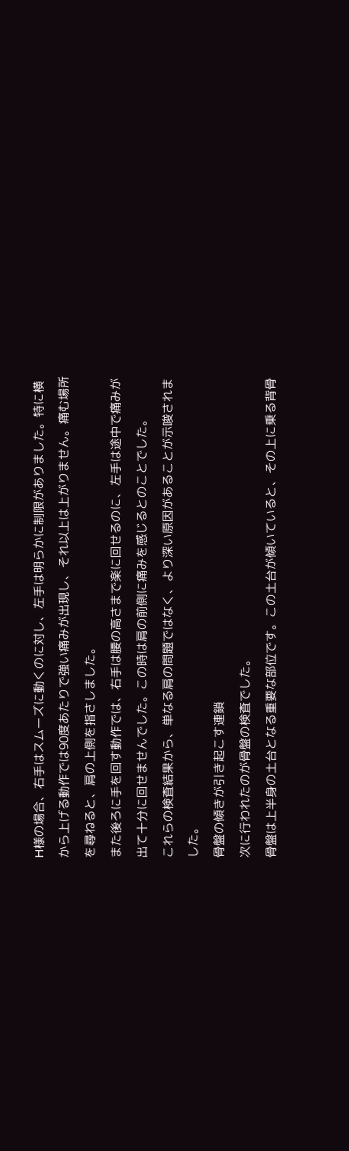H様の場合、右手はスムーズに動くのに対し、左手は明らかに制限がありました。特に横から上げる動作では90度あたりで強い痛みが出現し、それ以上は上がりません。痛む場所を尋ねると、肩の上側を指さしました。
また後ろに手を回す動作では、右手は腰の高さまで楽に回せるのに、左手は途中で痛みが出て十分に回せませんでした。この時は肩の前側に痛みを感じるとのことでした。
これらの検査結果から、単なる肩の問題ではなく、より深い原因があることが示唆されました。
骨盤の傾きが引き起こす連鎖
次に行われたのが骨盤の検査でした。
骨盤は上半身の土台となる重要な部位です。この土台が傾いていると、その上に乗る背骨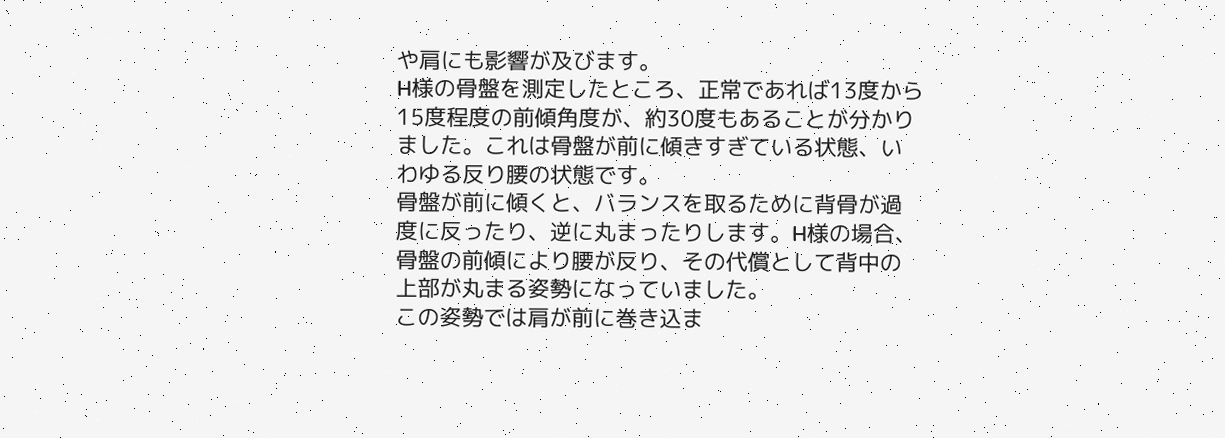や肩にも影響が及びます。
H様の骨盤を測定したところ、正常であれば13度から15度程度の前傾角度が、約30度もあることが分かりました。これは骨盤が前に傾きすぎている状態、いわゆる反り腰の状態です。
骨盤が前に傾くと、バランスを取るために背骨が過度に反ったり、逆に丸まったりします。H様の場合、骨盤の前傾により腰が反り、その代償として背中の上部が丸まる姿勢になっていました。
この姿勢では肩が前に巻き込ま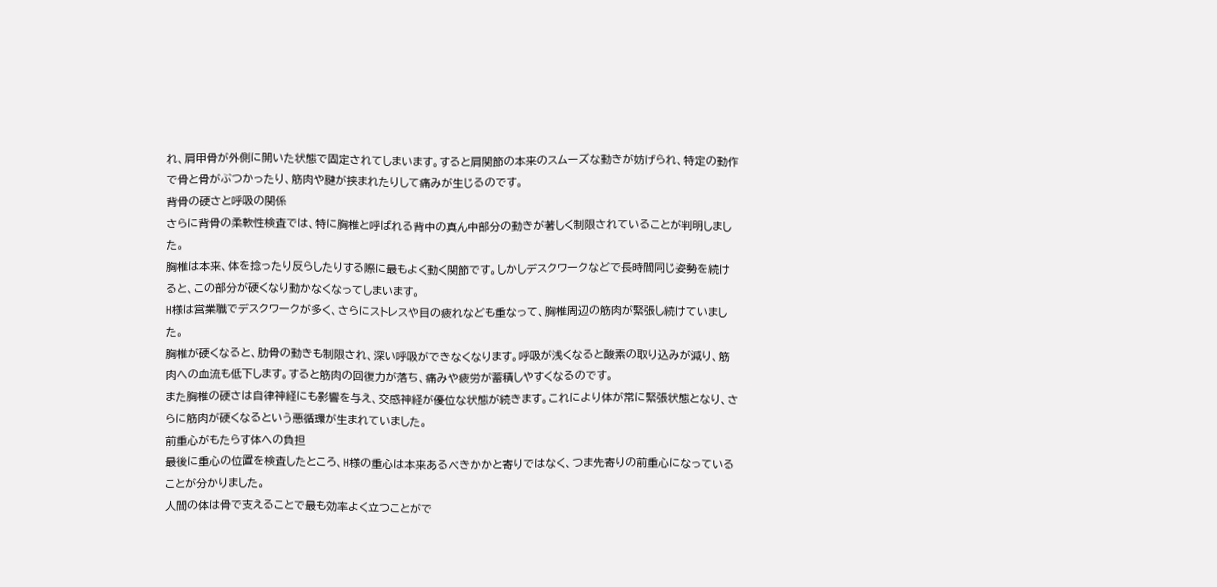れ、肩甲骨が外側に開いた状態で固定されてしまいます。すると肩関節の本来のスムーズな動きが妨げられ、特定の動作で骨と骨がぶつかったり、筋肉や腱が挟まれたりして痛みが生じるのです。
背骨の硬さと呼吸の関係
さらに背骨の柔軟性検査では、特に胸椎と呼ばれる背中の真ん中部分の動きが著しく制限されていることが判明しました。
胸椎は本来、体を捻ったり反らしたりする際に最もよく動く関節です。しかしデスクワークなどで長時間同じ姿勢を続けると、この部分が硬くなり動かなくなってしまいます。
H様は営業職でデスクワークが多く、さらにストレスや目の疲れなども重なって、胸椎周辺の筋肉が緊張し続けていました。
胸椎が硬くなると、肋骨の動きも制限され、深い呼吸ができなくなります。呼吸が浅くなると酸素の取り込みが減り、筋肉への血流も低下します。すると筋肉の回復力が落ち、痛みや疲労が蓄積しやすくなるのです。
また胸椎の硬さは自律神経にも影響を与え、交感神経が優位な状態が続きます。これにより体が常に緊張状態となり、さらに筋肉が硬くなるという悪循環が生まれていました。
前重心がもたらす体への負担
最後に重心の位置を検査したところ、H様の重心は本来あるべきかかと寄りではなく、つま先寄りの前重心になっていることが分かりました。
人間の体は骨で支えることで最も効率よく立つことがで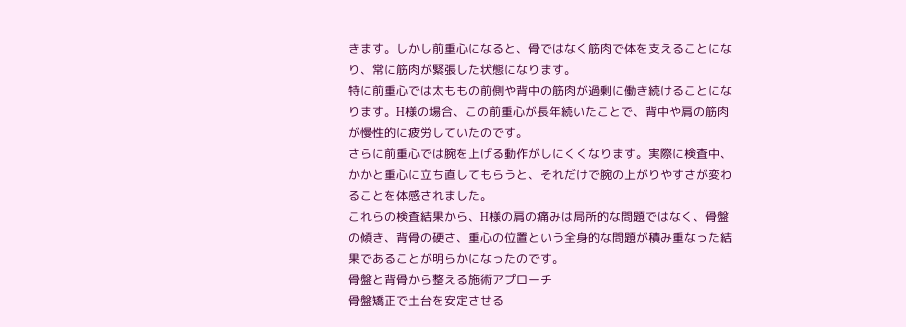きます。しかし前重心になると、骨ではなく筋肉で体を支えることになり、常に筋肉が緊張した状態になります。
特に前重心では太ももの前側や背中の筋肉が過剰に働き続けることになります。H様の場合、この前重心が長年続いたことで、背中や肩の筋肉が慢性的に疲労していたのです。
さらに前重心では腕を上げる動作がしにくくなります。実際に検査中、かかと重心に立ち直してもらうと、それだけで腕の上がりやすさが変わることを体感されました。
これらの検査結果から、H様の肩の痛みは局所的な問題ではなく、骨盤の傾き、背骨の硬さ、重心の位置という全身的な問題が積み重なった結果であることが明らかになったのです。
骨盤と背骨から整える施術アプローチ
骨盤矯正で土台を安定させる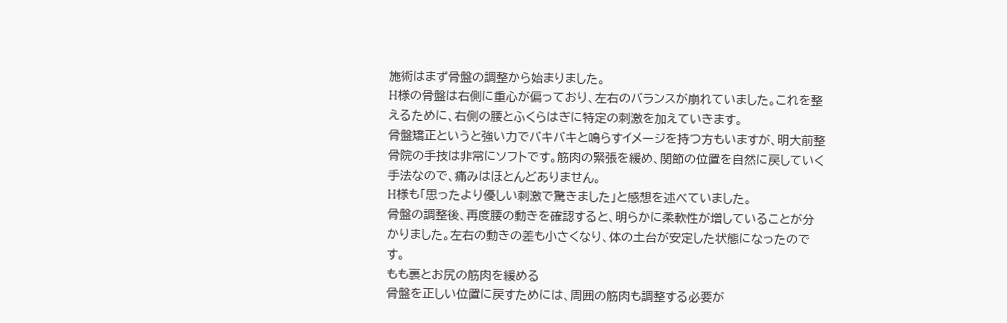施術はまず骨盤の調整から始まりました。
H様の骨盤は右側に重心が偏っており、左右のバランスが崩れていました。これを整えるために、右側の腰とふくらはぎに特定の刺激を加えていきます。
骨盤矯正というと強い力でバキバキと鳴らすイメージを持つ方もいますが、明大前整骨院の手技は非常にソフトです。筋肉の緊張を緩め、関節の位置を自然に戻していく手法なので、痛みはほとんどありません。
H様も「思ったより優しい刺激で驚きました」と感想を述べていました。
骨盤の調整後、再度腰の動きを確認すると、明らかに柔軟性が増していることが分かりました。左右の動きの差も小さくなり、体の土台が安定した状態になったのです。
もも裏とお尻の筋肉を緩める
骨盤を正しい位置に戻すためには、周囲の筋肉も調整する必要が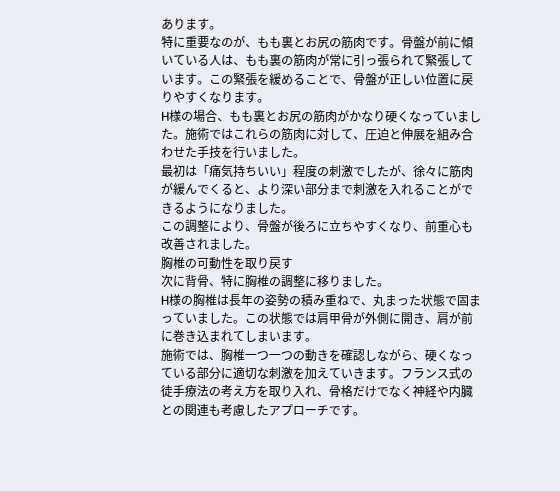あります。
特に重要なのが、もも裏とお尻の筋肉です。骨盤が前に傾いている人は、もも裏の筋肉が常に引っ張られて緊張しています。この緊張を緩めることで、骨盤が正しい位置に戻りやすくなります。
H様の場合、もも裏とお尻の筋肉がかなり硬くなっていました。施術ではこれらの筋肉に対して、圧迫と伸展を組み合わせた手技を行いました。
最初は「痛気持ちいい」程度の刺激でしたが、徐々に筋肉が緩んでくると、より深い部分まで刺激を入れることができるようになりました。
この調整により、骨盤が後ろに立ちやすくなり、前重心も改善されました。
胸椎の可動性を取り戻す
次に背骨、特に胸椎の調整に移りました。
H様の胸椎は長年の姿勢の積み重ねで、丸まった状態で固まっていました。この状態では肩甲骨が外側に開き、肩が前に巻き込まれてしまいます。
施術では、胸椎一つ一つの動きを確認しながら、硬くなっている部分に適切な刺激を加えていきます。フランス式の徒手療法の考え方を取り入れ、骨格だけでなく神経や内臓との関連も考慮したアプローチです。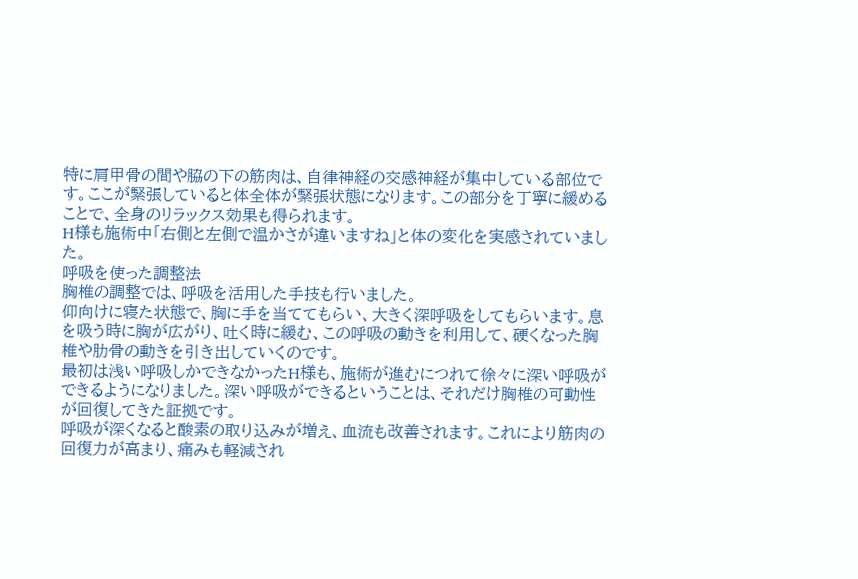特に肩甲骨の間や脇の下の筋肉は、自律神経の交感神経が集中している部位です。ここが緊張していると体全体が緊張状態になります。この部分を丁寧に緩めることで、全身のリラックス効果も得られます。
H様も施術中「右側と左側で温かさが違いますね」と体の変化を実感されていました。
呼吸を使った調整法
胸椎の調整では、呼吸を活用した手技も行いました。
仰向けに寝た状態で、胸に手を当ててもらい、大きく深呼吸をしてもらいます。息を吸う時に胸が広がり、吐く時に緩む、この呼吸の動きを利用して、硬くなった胸椎や肋骨の動きを引き出していくのです。
最初は浅い呼吸しかできなかったH様も、施術が進むにつれて徐々に深い呼吸ができるようになりました。深い呼吸ができるということは、それだけ胸椎の可動性が回復してきた証拠です。
呼吸が深くなると酸素の取り込みが増え、血流も改善されます。これにより筋肉の回復力が高まり、痛みも軽減され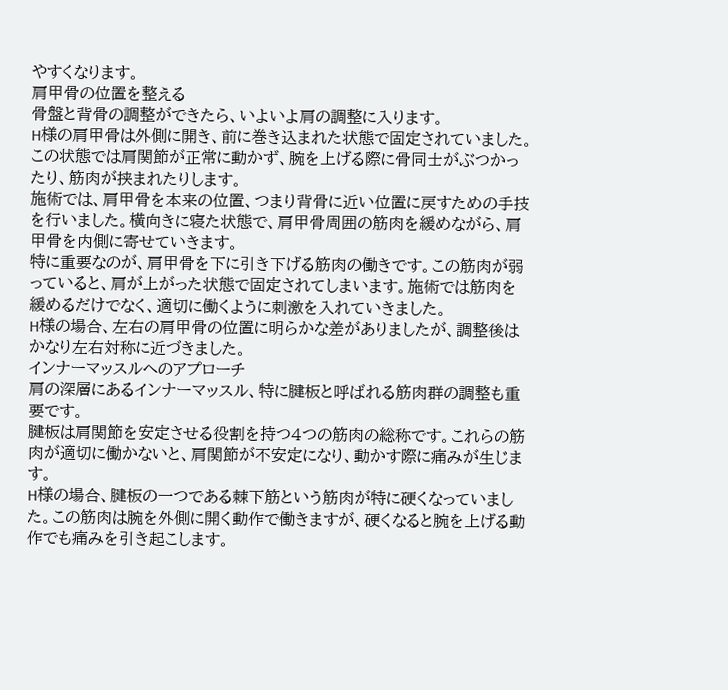やすくなります。
肩甲骨の位置を整える
骨盤と背骨の調整ができたら、いよいよ肩の調整に入ります。
H様の肩甲骨は外側に開き、前に巻き込まれた状態で固定されていました。この状態では肩関節が正常に動かず、腕を上げる際に骨同士がぶつかったり、筋肉が挟まれたりします。
施術では、肩甲骨を本来の位置、つまり背骨に近い位置に戻すための手技を行いました。横向きに寝た状態で、肩甲骨周囲の筋肉を緩めながら、肩甲骨を内側に寄せていきます。
特に重要なのが、肩甲骨を下に引き下げる筋肉の働きです。この筋肉が弱っていると、肩が上がった状態で固定されてしまいます。施術では筋肉を緩めるだけでなく、適切に働くように刺激を入れていきました。
H様の場合、左右の肩甲骨の位置に明らかな差がありましたが、調整後はかなり左右対称に近づきました。
インナーマッスルへのアプローチ
肩の深層にあるインナーマッスル、特に腱板と呼ばれる筋肉群の調整も重要です。
腱板は肩関節を安定させる役割を持つ4つの筋肉の総称です。これらの筋肉が適切に働かないと、肩関節が不安定になり、動かす際に痛みが生じます。
H様の場合、腱板の一つである棘下筋という筋肉が特に硬くなっていました。この筋肉は腕を外側に開く動作で働きますが、硬くなると腕を上げる動作でも痛みを引き起こします。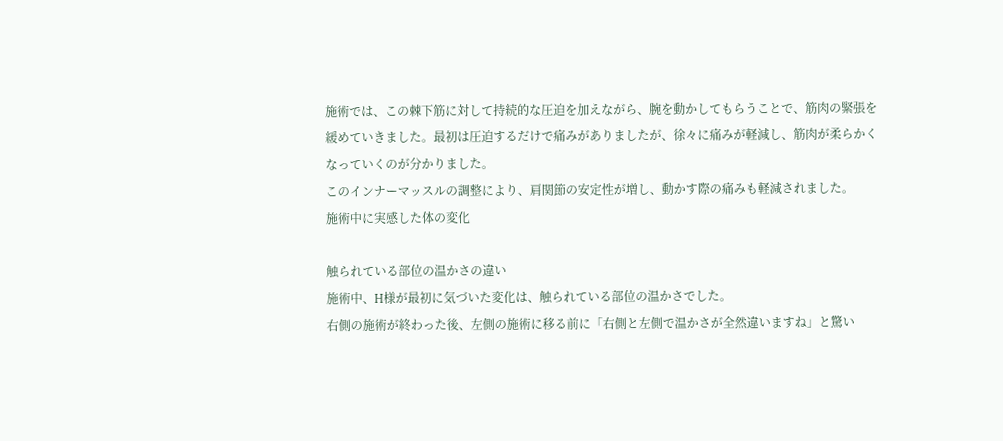施術では、この棘下筋に対して持続的な圧迫を加えながら、腕を動かしてもらうことで、筋肉の緊張を緩めていきました。最初は圧迫するだけで痛みがありましたが、徐々に痛みが軽減し、筋肉が柔らかくなっていくのが分かりました。
このインナーマッスルの調整により、肩関節の安定性が増し、動かす際の痛みも軽減されました。
施術中に実感した体の変化

触られている部位の温かさの違い
施術中、H様が最初に気づいた変化は、触られている部位の温かさでした。
右側の施術が終わった後、左側の施術に移る前に「右側と左側で温かさが全然違いますね」と驚い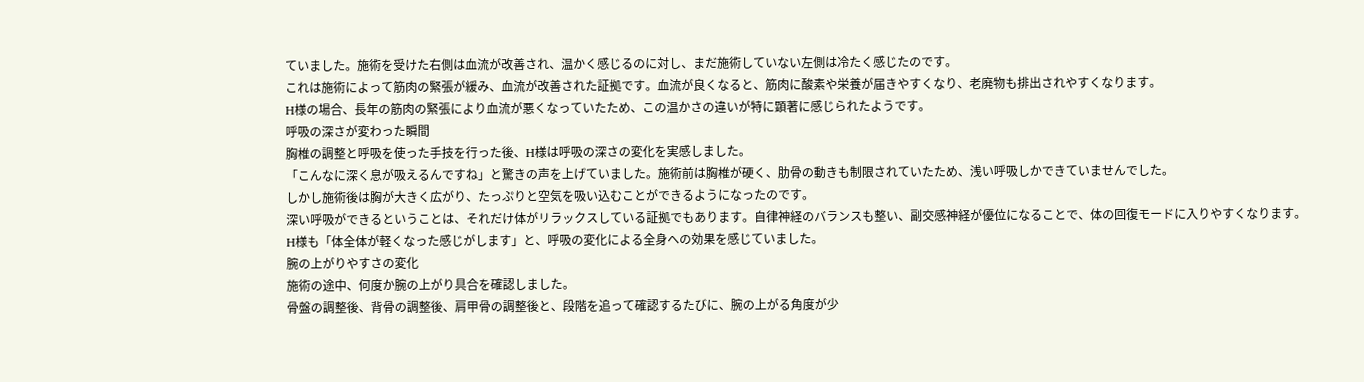ていました。施術を受けた右側は血流が改善され、温かく感じるのに対し、まだ施術していない左側は冷たく感じたのです。
これは施術によって筋肉の緊張が緩み、血流が改善された証拠です。血流が良くなると、筋肉に酸素や栄養が届きやすくなり、老廃物も排出されやすくなります。
H様の場合、長年の筋肉の緊張により血流が悪くなっていたため、この温かさの違いが特に顕著に感じられたようです。
呼吸の深さが変わった瞬間
胸椎の調整と呼吸を使った手技を行った後、H様は呼吸の深さの変化を実感しました。
「こんなに深く息が吸えるんですね」と驚きの声を上げていました。施術前は胸椎が硬く、肋骨の動きも制限されていたため、浅い呼吸しかできていませんでした。
しかし施術後は胸が大きく広がり、たっぷりと空気を吸い込むことができるようになったのです。
深い呼吸ができるということは、それだけ体がリラックスしている証拠でもあります。自律神経のバランスも整い、副交感神経が優位になることで、体の回復モードに入りやすくなります。
H様も「体全体が軽くなった感じがします」と、呼吸の変化による全身への効果を感じていました。
腕の上がりやすさの変化
施術の途中、何度か腕の上がり具合を確認しました。
骨盤の調整後、背骨の調整後、肩甲骨の調整後と、段階を追って確認するたびに、腕の上がる角度が少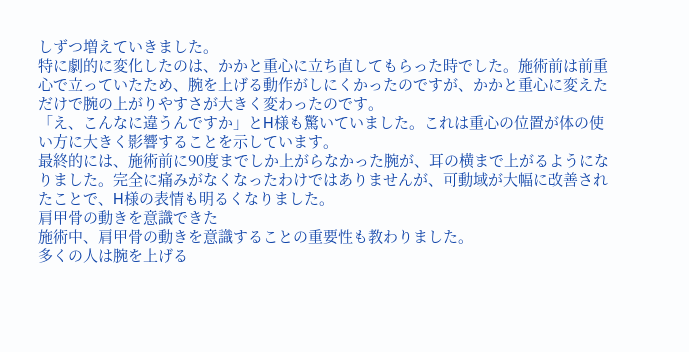しずつ増えていきました。
特に劇的に変化したのは、かかと重心に立ち直してもらった時でした。施術前は前重心で立っていたため、腕を上げる動作がしにくかったのですが、かかと重心に変えただけで腕の上がりやすさが大きく変わったのです。
「え、こんなに違うんですか」とH様も驚いていました。これは重心の位置が体の使い方に大きく影響することを示しています。
最終的には、施術前に90度までしか上がらなかった腕が、耳の横まで上がるようになりました。完全に痛みがなくなったわけではありませんが、可動域が大幅に改善されたことで、H様の表情も明るくなりました。
肩甲骨の動きを意識できた
施術中、肩甲骨の動きを意識することの重要性も教わりました。
多くの人は腕を上げる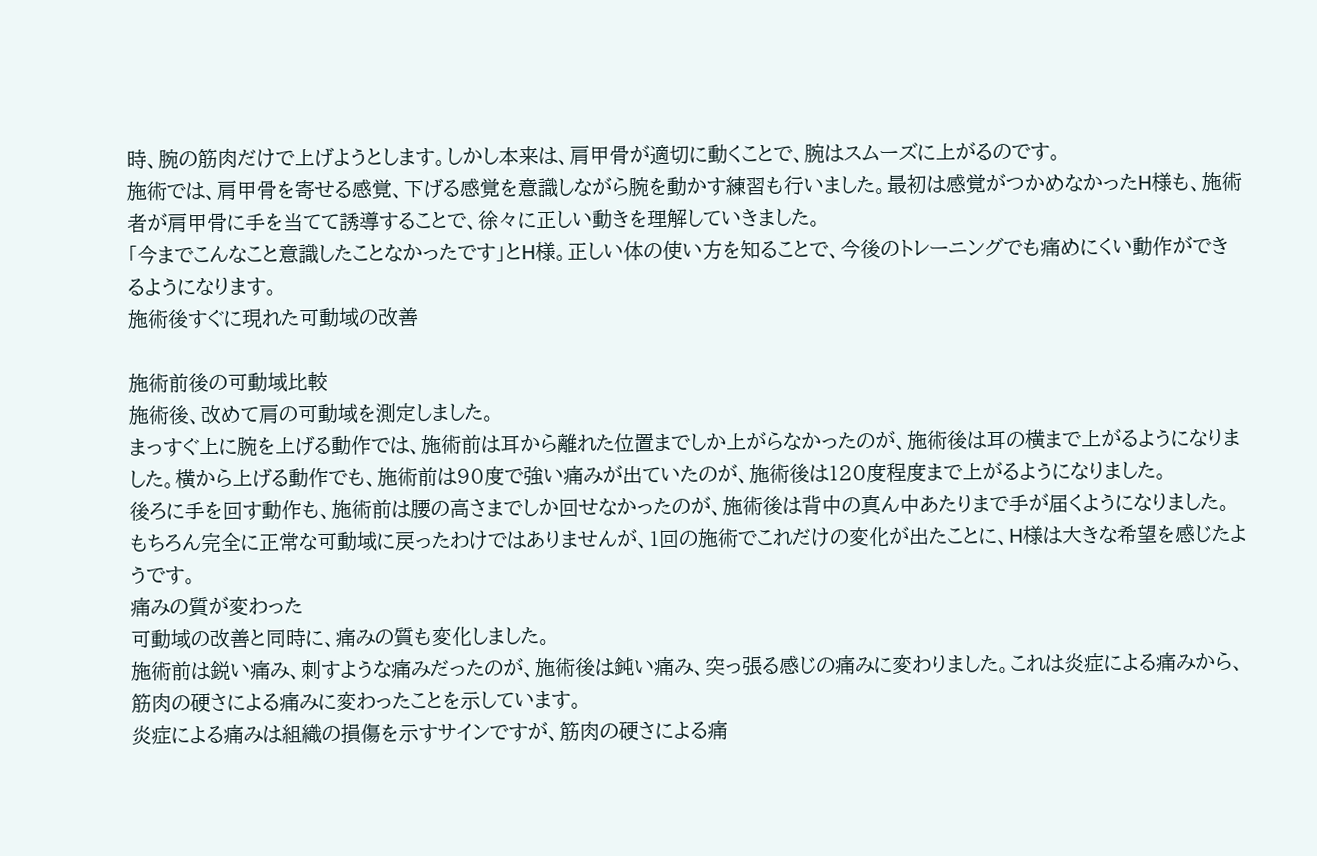時、腕の筋肉だけで上げようとします。しかし本来は、肩甲骨が適切に動くことで、腕はスムーズに上がるのです。
施術では、肩甲骨を寄せる感覚、下げる感覚を意識しながら腕を動かす練習も行いました。最初は感覚がつかめなかったH様も、施術者が肩甲骨に手を当てて誘導することで、徐々に正しい動きを理解していきました。
「今までこんなこと意識したことなかったです」とH様。正しい体の使い方を知ることで、今後のトレーニングでも痛めにくい動作ができるようになります。
施術後すぐに現れた可動域の改善

施術前後の可動域比較
施術後、改めて肩の可動域を測定しました。
まっすぐ上に腕を上げる動作では、施術前は耳から離れた位置までしか上がらなかったのが、施術後は耳の横まで上がるようになりました。横から上げる動作でも、施術前は90度で強い痛みが出ていたのが、施術後は120度程度まで上がるようになりました。
後ろに手を回す動作も、施術前は腰の高さまでしか回せなかったのが、施術後は背中の真ん中あたりまで手が届くようになりました。
もちろん完全に正常な可動域に戻ったわけではありませんが、1回の施術でこれだけの変化が出たことに、H様は大きな希望を感じたようです。
痛みの質が変わった
可動域の改善と同時に、痛みの質も変化しました。
施術前は鋭い痛み、刺すような痛みだったのが、施術後は鈍い痛み、突っ張る感じの痛みに変わりました。これは炎症による痛みから、筋肉の硬さによる痛みに変わったことを示しています。
炎症による痛みは組織の損傷を示すサインですが、筋肉の硬さによる痛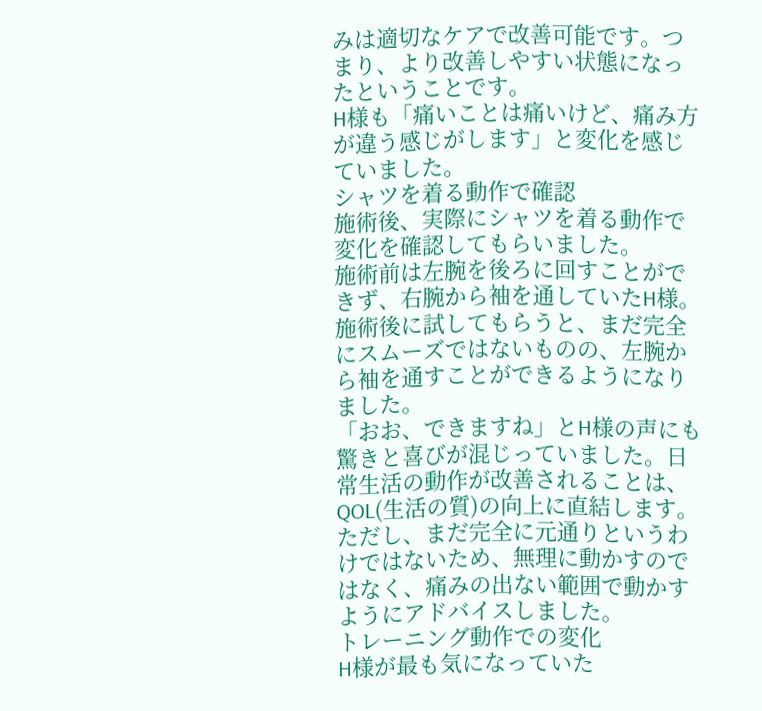みは適切なケアで改善可能です。つまり、より改善しやすい状態になったということです。
H様も「痛いことは痛いけど、痛み方が違う感じがします」と変化を感じていました。
シャツを着る動作で確認
施術後、実際にシャツを着る動作で変化を確認してもらいました。
施術前は左腕を後ろに回すことができず、右腕から袖を通していたH様。施術後に試してもらうと、まだ完全にスムーズではないものの、左腕から袖を通すことができるようになりました。
「おお、できますね」とH様の声にも驚きと喜びが混じっていました。日常生活の動作が改善されることは、QOL(生活の質)の向上に直結します。
ただし、まだ完全に元通りというわけではないため、無理に動かすのではなく、痛みの出ない範囲で動かすようにアドバイスしました。
トレーニング動作での変化
H様が最も気になっていた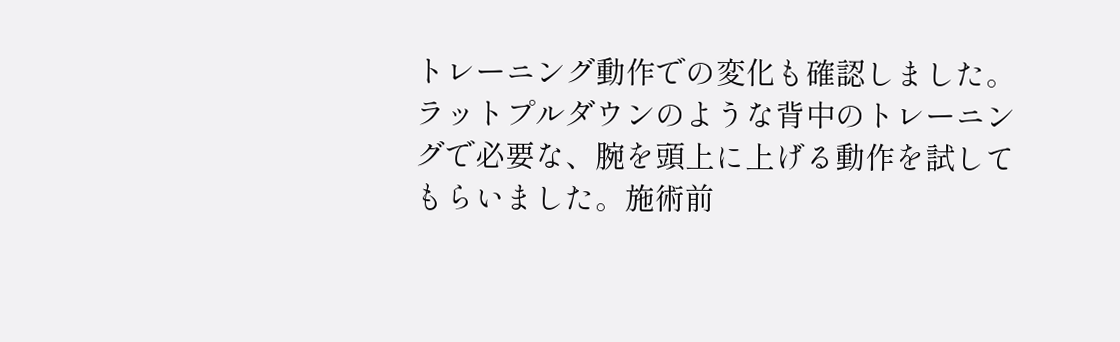トレーニング動作での変化も確認しました。
ラットプルダウンのような背中のトレーニングで必要な、腕を頭上に上げる動作を試してもらいました。施術前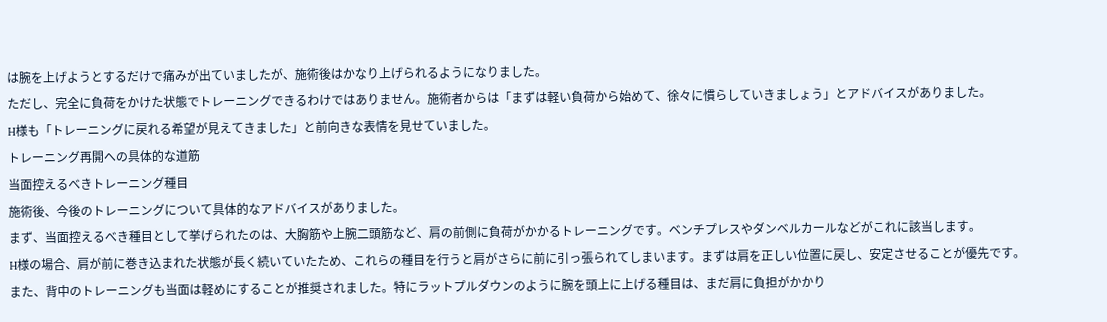は腕を上げようとするだけで痛みが出ていましたが、施術後はかなり上げられるようになりました。
ただし、完全に負荷をかけた状態でトレーニングできるわけではありません。施術者からは「まずは軽い負荷から始めて、徐々に慣らしていきましょう」とアドバイスがありました。
H様も「トレーニングに戻れる希望が見えてきました」と前向きな表情を見せていました。
トレーニング再開への具体的な道筋
当面控えるべきトレーニング種目
施術後、今後のトレーニングについて具体的なアドバイスがありました。
まず、当面控えるべき種目として挙げられたのは、大胸筋や上腕二頭筋など、肩の前側に負荷がかかるトレーニングです。ベンチプレスやダンベルカールなどがこれに該当します。
H様の場合、肩が前に巻き込まれた状態が長く続いていたため、これらの種目を行うと肩がさらに前に引っ張られてしまいます。まずは肩を正しい位置に戻し、安定させることが優先です。
また、背中のトレーニングも当面は軽めにすることが推奨されました。特にラットプルダウンのように腕を頭上に上げる種目は、まだ肩に負担がかかり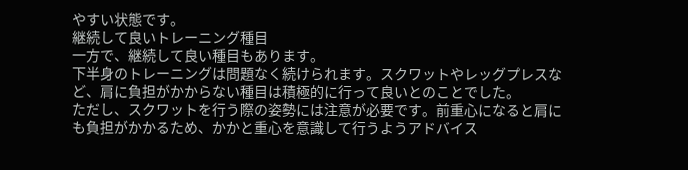やすい状態です。
継続して良いトレーニング種目
一方で、継続して良い種目もあります。
下半身のトレーニングは問題なく続けられます。スクワットやレッグプレスなど、肩に負担がかからない種目は積極的に行って良いとのことでした。
ただし、スクワットを行う際の姿勢には注意が必要です。前重心になると肩にも負担がかかるため、かかと重心を意識して行うようアドバイス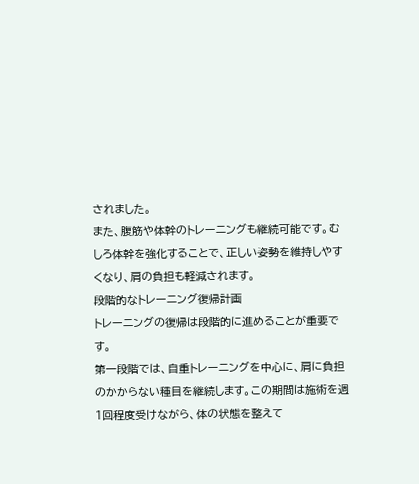されました。
また、腹筋や体幹のトレーニングも継続可能です。むしろ体幹を強化することで、正しい姿勢を維持しやすくなり、肩の負担も軽減されます。
段階的なトレーニング復帰計画
トレーニングの復帰は段階的に進めることが重要です。
第一段階では、自重トレーニングを中心に、肩に負担のかからない種目を継続します。この期間は施術を週1回程度受けながら、体の状態を整えて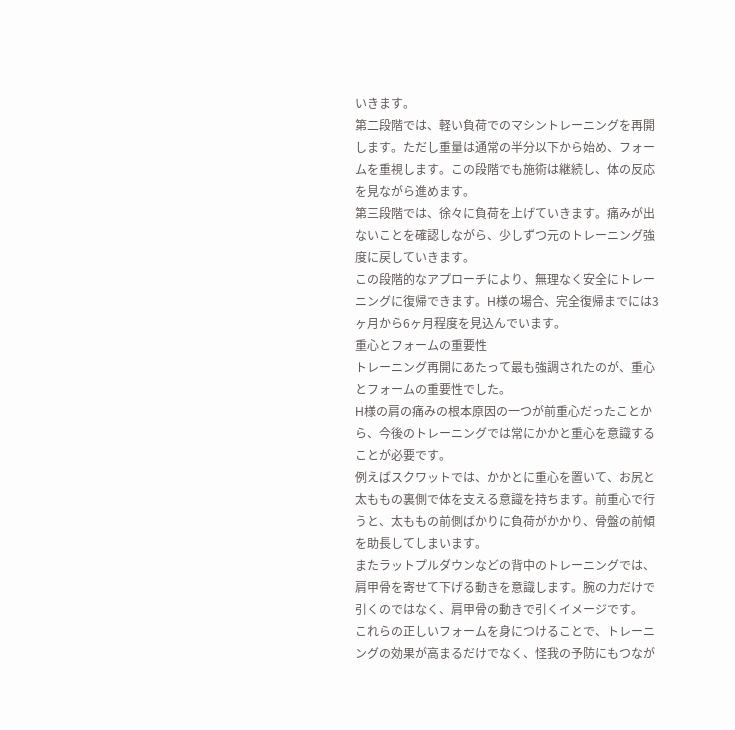いきます。
第二段階では、軽い負荷でのマシントレーニングを再開します。ただし重量は通常の半分以下から始め、フォームを重視します。この段階でも施術は継続し、体の反応を見ながら進めます。
第三段階では、徐々に負荷を上げていきます。痛みが出ないことを確認しながら、少しずつ元のトレーニング強度に戻していきます。
この段階的なアプローチにより、無理なく安全にトレーニングに復帰できます。H様の場合、完全復帰までには3ヶ月から6ヶ月程度を見込んでいます。
重心とフォームの重要性
トレーニング再開にあたって最も強調されたのが、重心とフォームの重要性でした。
H様の肩の痛みの根本原因の一つが前重心だったことから、今後のトレーニングでは常にかかと重心を意識することが必要です。
例えばスクワットでは、かかとに重心を置いて、お尻と太ももの裏側で体を支える意識を持ちます。前重心で行うと、太ももの前側ばかりに負荷がかかり、骨盤の前傾を助長してしまいます。
またラットプルダウンなどの背中のトレーニングでは、肩甲骨を寄せて下げる動きを意識します。腕の力だけで引くのではなく、肩甲骨の動きで引くイメージです。
これらの正しいフォームを身につけることで、トレーニングの効果が高まるだけでなく、怪我の予防にもつなが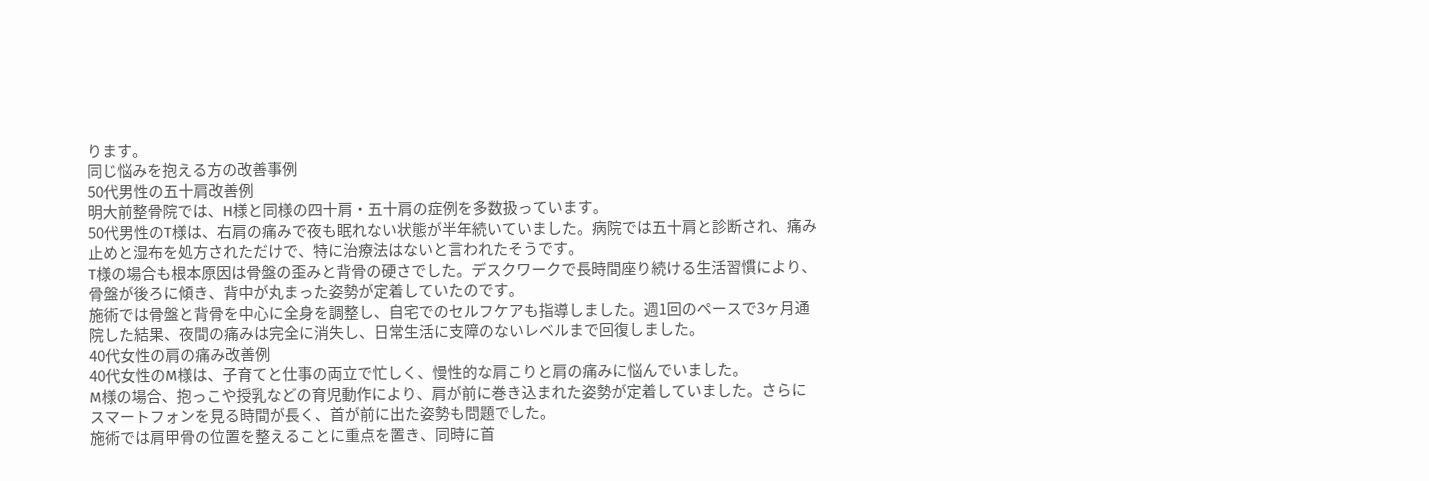ります。
同じ悩みを抱える方の改善事例
50代男性の五十肩改善例
明大前整骨院では、H様と同様の四十肩・五十肩の症例を多数扱っています。
50代男性のT様は、右肩の痛みで夜も眠れない状態が半年続いていました。病院では五十肩と診断され、痛み止めと湿布を処方されただけで、特に治療法はないと言われたそうです。
T様の場合も根本原因は骨盤の歪みと背骨の硬さでした。デスクワークで長時間座り続ける生活習慣により、骨盤が後ろに傾き、背中が丸まった姿勢が定着していたのです。
施術では骨盤と背骨を中心に全身を調整し、自宅でのセルフケアも指導しました。週1回のペースで3ヶ月通院した結果、夜間の痛みは完全に消失し、日常生活に支障のないレベルまで回復しました。
40代女性の肩の痛み改善例
40代女性のM様は、子育てと仕事の両立で忙しく、慢性的な肩こりと肩の痛みに悩んでいました。
M様の場合、抱っこや授乳などの育児動作により、肩が前に巻き込まれた姿勢が定着していました。さらにスマートフォンを見る時間が長く、首が前に出た姿勢も問題でした。
施術では肩甲骨の位置を整えることに重点を置き、同時に首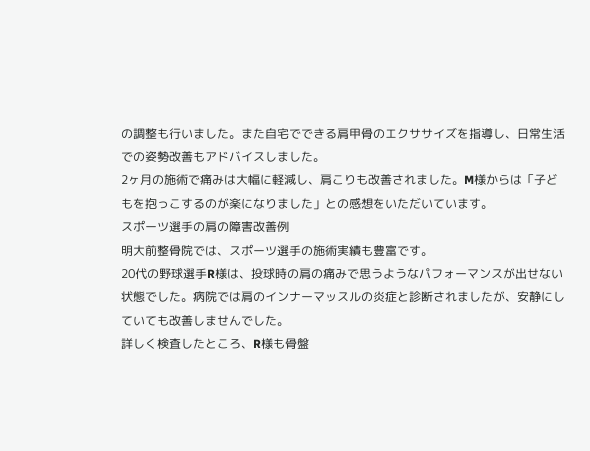の調整も行いました。また自宅でできる肩甲骨のエクササイズを指導し、日常生活での姿勢改善もアドバイスしました。
2ヶ月の施術で痛みは大幅に軽減し、肩こりも改善されました。M様からは「子どもを抱っこするのが楽になりました」との感想をいただいています。
スポーツ選手の肩の障害改善例
明大前整骨院では、スポーツ選手の施術実績も豊富です。
20代の野球選手R様は、投球時の肩の痛みで思うようなパフォーマンスが出せない状態でした。病院では肩のインナーマッスルの炎症と診断されましたが、安静にしていても改善しませんでした。
詳しく検査したところ、R様も骨盤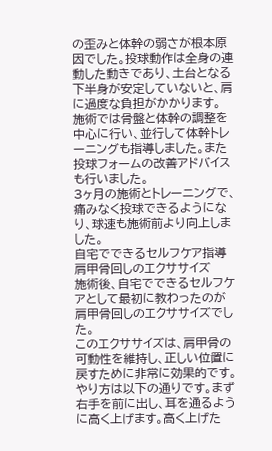の歪みと体幹の弱さが根本原因でした。投球動作は全身の連動した動きであり、土台となる下半身が安定していないと、肩に過度な負担がかかります。
施術では骨盤と体幹の調整を中心に行い、並行して体幹トレーニングも指導しました。また投球フォームの改善アドバイスも行いました。
3ヶ月の施術とトレーニングで、痛みなく投球できるようになり、球速も施術前より向上しました。
自宅でできるセルフケア指導
肩甲骨回しのエクササイズ
施術後、自宅でできるセルフケアとして最初に教わったのが肩甲骨回しのエクササイズでした。
このエクササイズは、肩甲骨の可動性を維持し、正しい位置に戻すために非常に効果的です。
やり方は以下の通りです。まず右手を前に出し、耳を通るように高く上げます。高く上げた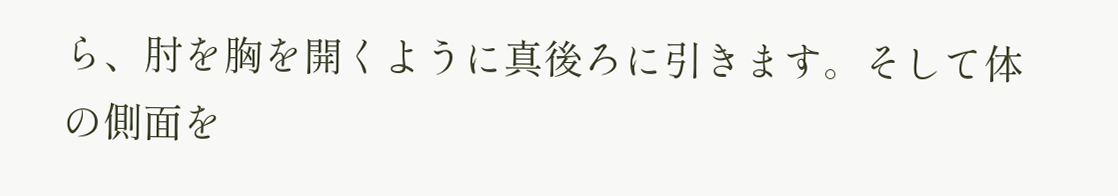ら、肘を胸を開くように真後ろに引きます。そして体の側面を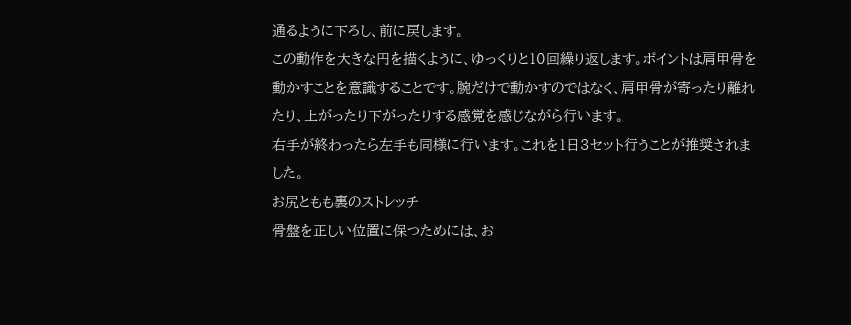通るように下ろし、前に戻します。
この動作を大きな円を描くように、ゆっくりと10回繰り返します。ポイントは肩甲骨を動かすことを意識することです。腕だけで動かすのではなく、肩甲骨が寄ったり離れたり、上がったり下がったりする感覚を感じながら行います。
右手が終わったら左手も同様に行います。これを1日3セット行うことが推奨されました。
お尻ともも裏のストレッチ
骨盤を正しい位置に保つためには、お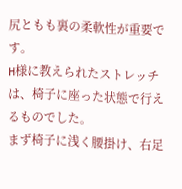尻ともも裏の柔軟性が重要です。
H様に教えられたストレッチは、椅子に座った状態で行えるものでした。
まず椅子に浅く腰掛け、右足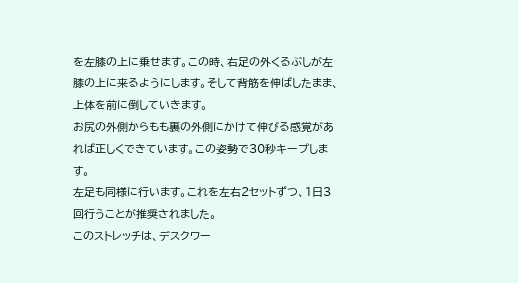を左膝の上に乗せます。この時、右足の外くるぶしが左膝の上に来るようにします。そして背筋を伸ばしたまま、上体を前に倒していきます。
お尻の外側からもも裏の外側にかけて伸びる感覚があれば正しくできています。この姿勢で30秒キープします。
左足も同様に行います。これを左右2セットずつ、1日3回行うことが推奨されました。
このストレッチは、デスクワー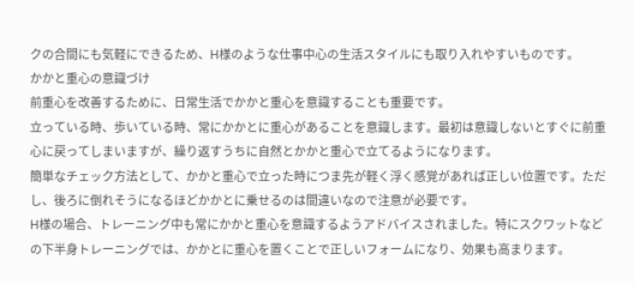クの合間にも気軽にできるため、H様のような仕事中心の生活スタイルにも取り入れやすいものです。
かかと重心の意識づけ
前重心を改善するために、日常生活でかかと重心を意識することも重要です。
立っている時、歩いている時、常にかかとに重心があることを意識します。最初は意識しないとすぐに前重心に戻ってしまいますが、繰り返すうちに自然とかかと重心で立てるようになります。
簡単なチェック方法として、かかと重心で立った時につま先が軽く浮く感覚があれば正しい位置です。ただし、後ろに倒れそうになるほどかかとに乗せるのは間違いなので注意が必要です。
H様の場合、トレーニング中も常にかかと重心を意識するようアドバイスされました。特にスクワットなどの下半身トレーニングでは、かかとに重心を置くことで正しいフォームになり、効果も高まります。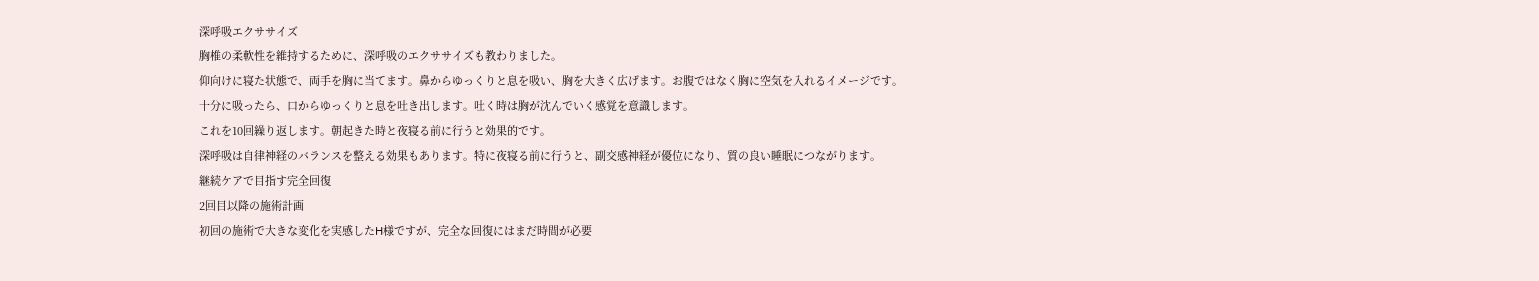深呼吸エクササイズ
胸椎の柔軟性を維持するために、深呼吸のエクササイズも教わりました。
仰向けに寝た状態で、両手を胸に当てます。鼻からゆっくりと息を吸い、胸を大きく広げます。お腹ではなく胸に空気を入れるイメージです。
十分に吸ったら、口からゆっくりと息を吐き出します。吐く時は胸が沈んでいく感覚を意識します。
これを10回繰り返します。朝起きた時と夜寝る前に行うと効果的です。
深呼吸は自律神経のバランスを整える効果もあります。特に夜寝る前に行うと、副交感神経が優位になり、質の良い睡眠につながります。
継続ケアで目指す完全回復
2回目以降の施術計画
初回の施術で大きな変化を実感したH様ですが、完全な回復にはまだ時間が必要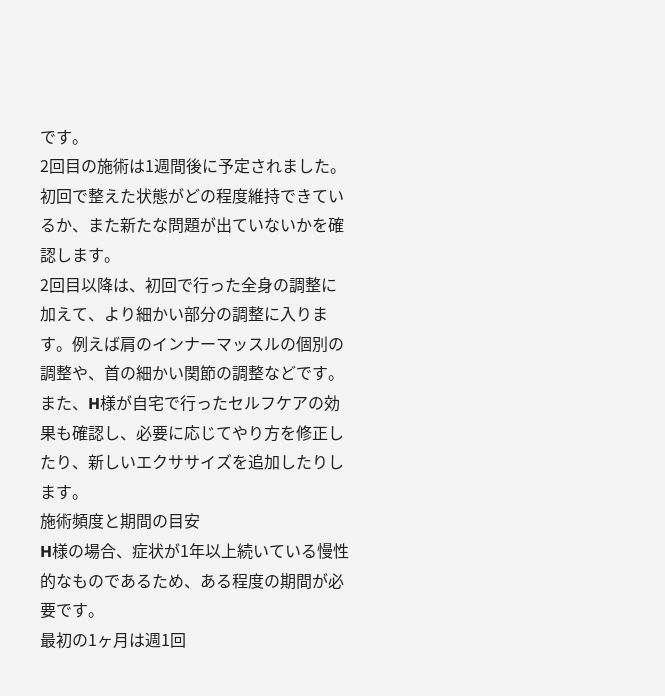です。
2回目の施術は1週間後に予定されました。初回で整えた状態がどの程度維持できているか、また新たな問題が出ていないかを確認します。
2回目以降は、初回で行った全身の調整に加えて、より細かい部分の調整に入ります。例えば肩のインナーマッスルの個別の調整や、首の細かい関節の調整などです。
また、H様が自宅で行ったセルフケアの効果も確認し、必要に応じてやり方を修正したり、新しいエクササイズを追加したりします。
施術頻度と期間の目安
H様の場合、症状が1年以上続いている慢性的なものであるため、ある程度の期間が必要です。
最初の1ヶ月は週1回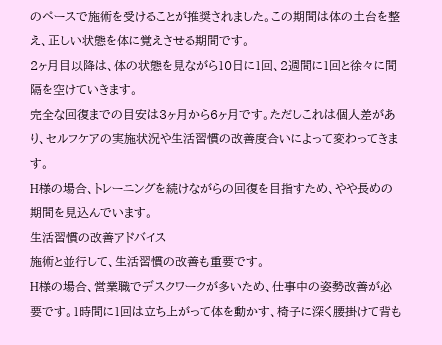のペースで施術を受けることが推奨されました。この期間は体の土台を整え、正しい状態を体に覚えさせる期間です。
2ヶ月目以降は、体の状態を見ながら10日に1回、2週間に1回と徐々に間隔を空けていきます。
完全な回復までの目安は3ヶ月から6ヶ月です。ただしこれは個人差があり、セルフケアの実施状況や生活習慣の改善度合いによって変わってきます。
H様の場合、トレーニングを続けながらの回復を目指すため、やや長めの期間を見込んでいます。
生活習慣の改善アドバイス
施術と並行して、生活習慣の改善も重要です。
H様の場合、営業職でデスクワークが多いため、仕事中の姿勢改善が必要です。1時間に1回は立ち上がって体を動かす、椅子に深く腰掛けて背も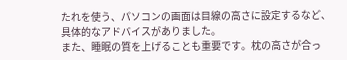たれを使う、パソコンの画面は目線の高さに設定するなど、具体的なアドバイスがありました。
また、睡眠の質を上げることも重要です。枕の高さが合っ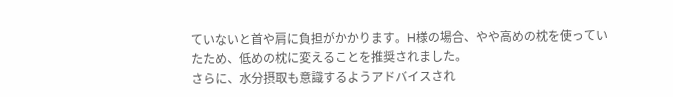ていないと首や肩に負担がかかります。H様の場合、やや高めの枕を使っていたため、低めの枕に変えることを推奨されました。
さらに、水分摂取も意識するようアドバイスされ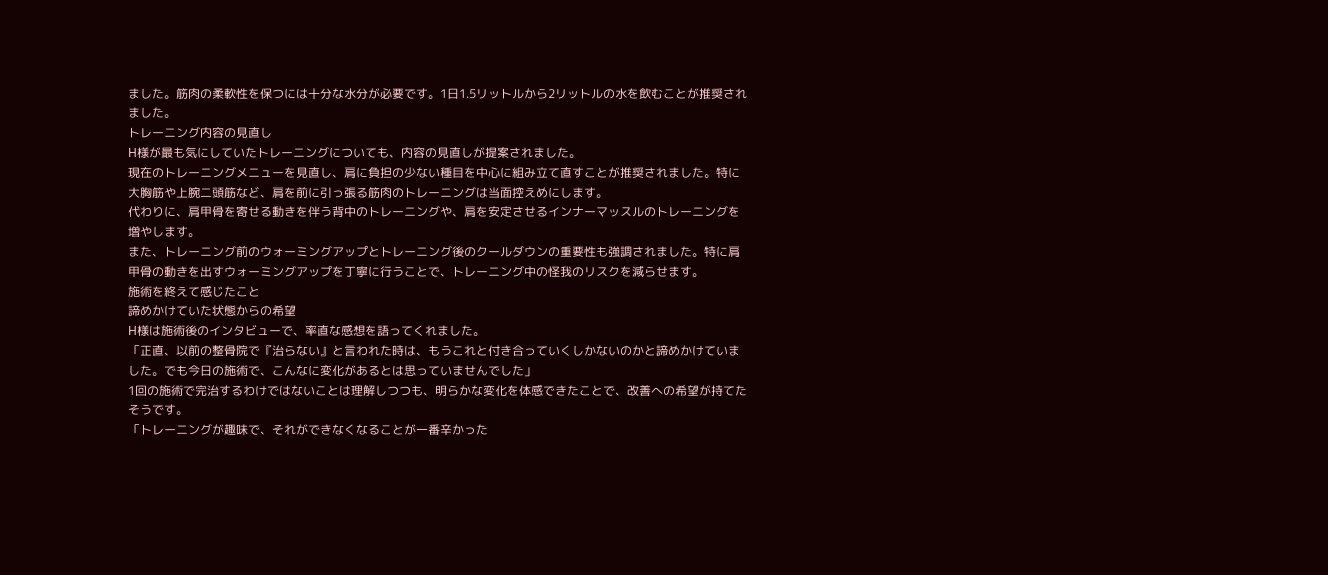ました。筋肉の柔軟性を保つには十分な水分が必要です。1日1.5リットルから2リットルの水を飲むことが推奨されました。
トレーニング内容の見直し
H様が最も気にしていたトレーニングについても、内容の見直しが提案されました。
現在のトレーニングメニューを見直し、肩に負担の少ない種目を中心に組み立て直すことが推奨されました。特に大胸筋や上腕二頭筋など、肩を前に引っ張る筋肉のトレーニングは当面控えめにします。
代わりに、肩甲骨を寄せる動きを伴う背中のトレーニングや、肩を安定させるインナーマッスルのトレーニングを増やします。
また、トレーニング前のウォーミングアップとトレーニング後のクールダウンの重要性も強調されました。特に肩甲骨の動きを出すウォーミングアップを丁寧に行うことで、トレーニング中の怪我のリスクを減らせます。
施術を終えて感じたこと
諦めかけていた状態からの希望
H様は施術後のインタビューで、率直な感想を語ってくれました。
「正直、以前の整骨院で『治らない』と言われた時は、もうこれと付き合っていくしかないのかと諦めかけていました。でも今日の施術で、こんなに変化があるとは思っていませんでした」
1回の施術で完治するわけではないことは理解しつつも、明らかな変化を体感できたことで、改善への希望が持てたそうです。
「トレーニングが趣味で、それができなくなることが一番辛かった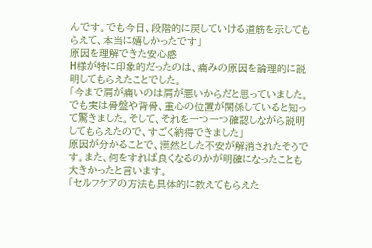んです。でも今日、段階的に戻していける道筋を示してもらえて、本当に嬉しかったです」
原因を理解できた安心感
H様が特に印象的だったのは、痛みの原因を論理的に説明してもらえたことでした。
「今まで肩が痛いのは肩が悪いからだと思っていました。でも実は骨盤や背骨、重心の位置が関係していると知って驚きました。そして、それを一つ一つ確認しながら説明してもらえたので、すごく納得できました」
原因が分かることで、漠然とした不安が解消されたそうです。また、何をすれば良くなるのかが明確になったことも大きかったと言います。
「セルフケアの方法も具体的に教えてもらえた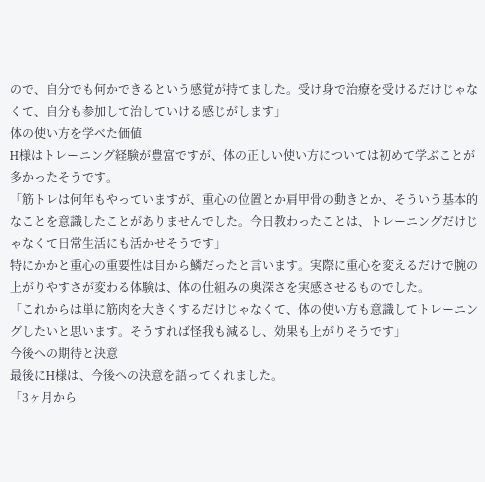ので、自分でも何かできるという感覚が持てました。受け身で治療を受けるだけじゃなくて、自分も参加して治していける感じがします」
体の使い方を学べた価値
H様はトレーニング経験が豊富ですが、体の正しい使い方については初めて学ぶことが多かったそうです。
「筋トレは何年もやっていますが、重心の位置とか肩甲骨の動きとか、そういう基本的なことを意識したことがありませんでした。今日教わったことは、トレーニングだけじゃなくて日常生活にも活かせそうです」
特にかかと重心の重要性は目から鱗だったと言います。実際に重心を変えるだけで腕の上がりやすさが変わる体験は、体の仕組みの奥深さを実感させるものでした。
「これからは単に筋肉を大きくするだけじゃなくて、体の使い方も意識してトレーニングしたいと思います。そうすれば怪我も減るし、効果も上がりそうです」
今後への期待と決意
最後にH様は、今後への決意を語ってくれました。
「3ヶ月から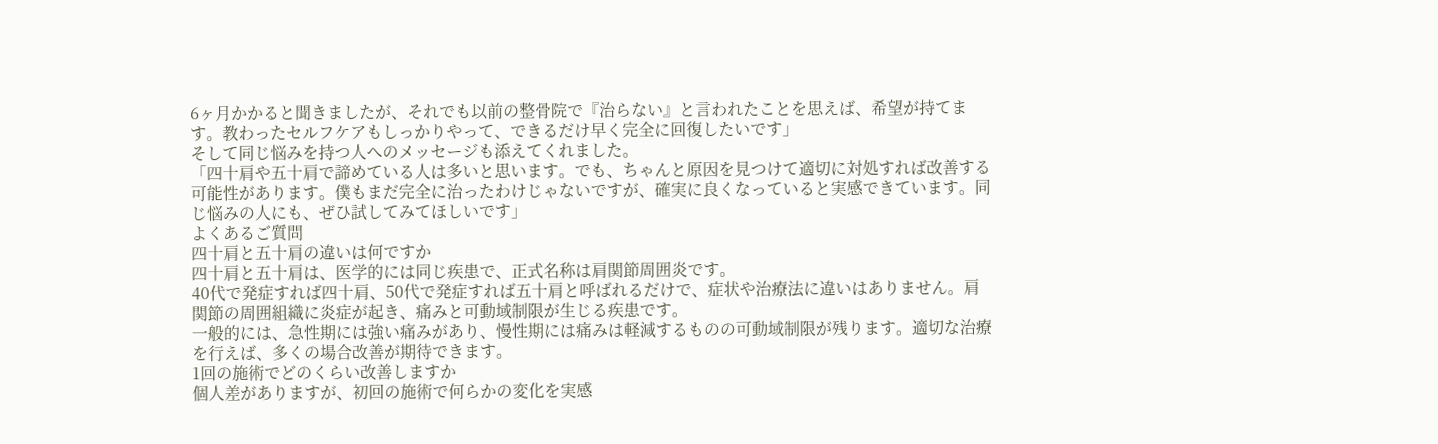6ヶ月かかると聞きましたが、それでも以前の整骨院で『治らない』と言われたことを思えば、希望が持てます。教わったセルフケアもしっかりやって、できるだけ早く完全に回復したいです」
そして同じ悩みを持つ人へのメッセージも添えてくれました。
「四十肩や五十肩で諦めている人は多いと思います。でも、ちゃんと原因を見つけて適切に対処すれば改善する可能性があります。僕もまだ完全に治ったわけじゃないですが、確実に良くなっていると実感できています。同じ悩みの人にも、ぜひ試してみてほしいです」
よくあるご質問
四十肩と五十肩の違いは何ですか
四十肩と五十肩は、医学的には同じ疾患で、正式名称は肩関節周囲炎です。
40代で発症すれば四十肩、50代で発症すれば五十肩と呼ばれるだけで、症状や治療法に違いはありません。肩関節の周囲組織に炎症が起き、痛みと可動域制限が生じる疾患です。
一般的には、急性期には強い痛みがあり、慢性期には痛みは軽減するものの可動域制限が残ります。適切な治療を行えば、多くの場合改善が期待できます。
1回の施術でどのくらい改善しますか
個人差がありますが、初回の施術で何らかの変化を実感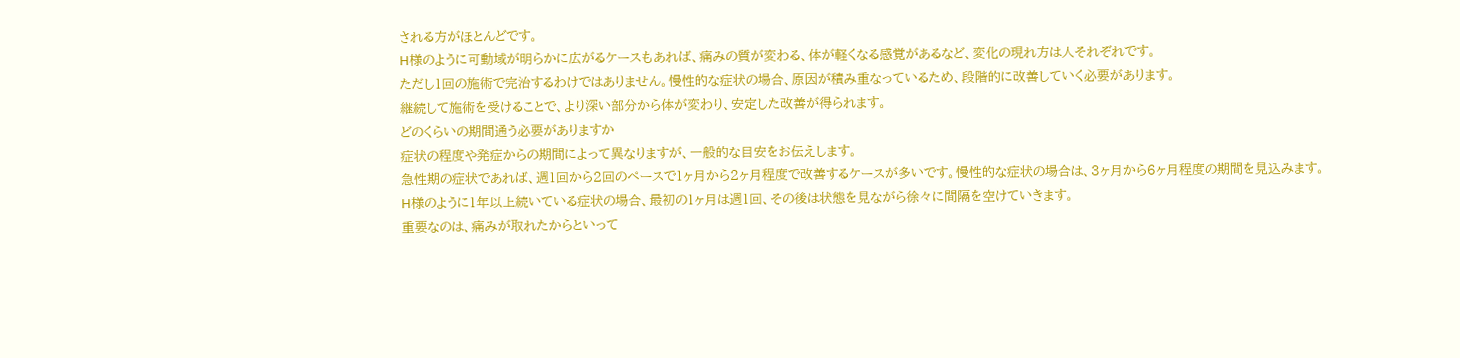される方がほとんどです。
H様のように可動域が明らかに広がるケースもあれば、痛みの質が変わる、体が軽くなる感覚があるなど、変化の現れ方は人それぞれです。
ただし1回の施術で完治するわけではありません。慢性的な症状の場合、原因が積み重なっているため、段階的に改善していく必要があります。
継続して施術を受けることで、より深い部分から体が変わり、安定した改善が得られます。
どのくらいの期間通う必要がありますか
症状の程度や発症からの期間によって異なりますが、一般的な目安をお伝えします。
急性期の症状であれば、週1回から2回のペースで1ヶ月から2ヶ月程度で改善するケースが多いです。慢性的な症状の場合は、3ヶ月から6ヶ月程度の期間を見込みます。
H様のように1年以上続いている症状の場合、最初の1ヶ月は週1回、その後は状態を見ながら徐々に間隔を空けていきます。
重要なのは、痛みが取れたからといって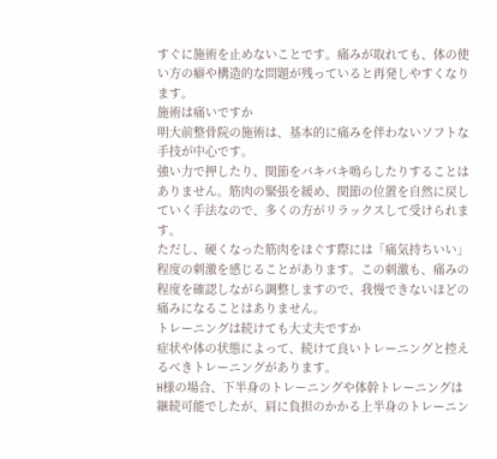すぐに施術を止めないことです。痛みが取れても、体の使い方の癖や構造的な問題が残っていると再発しやすくなります。
施術は痛いですか
明大前整骨院の施術は、基本的に痛みを伴わないソフトな手技が中心です。
強い力で押したり、関節をバキバキ鳴らしたりすることはありません。筋肉の緊張を緩め、関節の位置を自然に戻していく手法なので、多くの方がリラックスして受けられます。
ただし、硬くなった筋肉をほぐす際には「痛気持ちいい」程度の刺激を感じることがあります。この刺激も、痛みの程度を確認しながら調整しますので、我慢できないほどの痛みになることはありません。
トレーニングは続けても大丈夫ですか
症状や体の状態によって、続けて良いトレーニングと控えるべきトレーニングがあります。
H様の場合、下半身のトレーニングや体幹トレーニングは継続可能でしたが、肩に負担のかかる上半身のトレーニン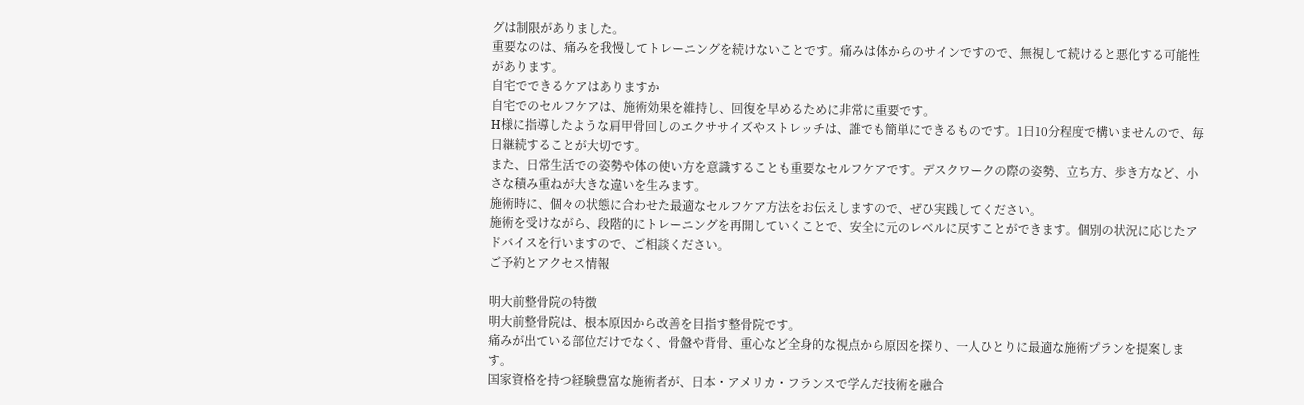グは制限がありました。
重要なのは、痛みを我慢してトレーニングを続けないことです。痛みは体からのサインですので、無視して続けると悪化する可能性があります。
自宅でできるケアはありますか
自宅でのセルフケアは、施術効果を維持し、回復を早めるために非常に重要です。
H様に指導したような肩甲骨回しのエクササイズやストレッチは、誰でも簡単にできるものです。1日10分程度で構いませんので、毎日継続することが大切です。
また、日常生活での姿勢や体の使い方を意識することも重要なセルフケアです。デスクワークの際の姿勢、立ち方、歩き方など、小さな積み重ねが大きな違いを生みます。
施術時に、個々の状態に合わせた最適なセルフケア方法をお伝えしますので、ぜひ実践してください。
施術を受けながら、段階的にトレーニングを再開していくことで、安全に元のレベルに戻すことができます。個別の状況に応じたアドバイスを行いますので、ご相談ください。
ご予約とアクセス情報

明大前整骨院の特徴
明大前整骨院は、根本原因から改善を目指す整骨院です。
痛みが出ている部位だけでなく、骨盤や背骨、重心など全身的な視点から原因を探り、一人ひとりに最適な施術プランを提案します。
国家資格を持つ経験豊富な施術者が、日本・アメリカ・フランスで学んだ技術を融合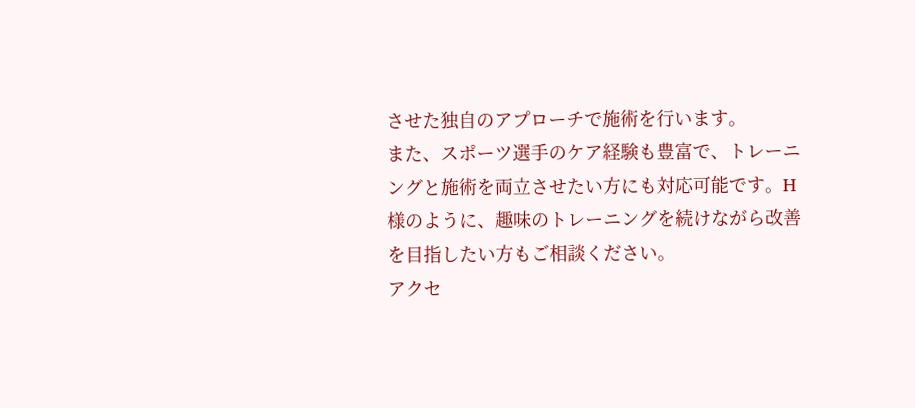させた独自のアプローチで施術を行います。
また、スポーツ選手のケア経験も豊富で、トレーニングと施術を両立させたい方にも対応可能です。H様のように、趣味のトレーニングを続けながら改善を目指したい方もご相談ください。
アクセ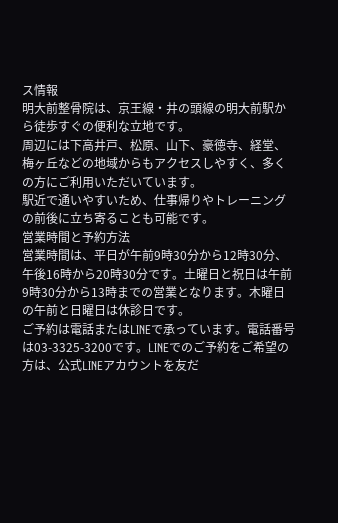ス情報
明大前整骨院は、京王線・井の頭線の明大前駅から徒歩すぐの便利な立地です。
周辺には下高井戸、松原、山下、豪徳寺、経堂、梅ヶ丘などの地域からもアクセスしやすく、多くの方にご利用いただいています。
駅近で通いやすいため、仕事帰りやトレーニングの前後に立ち寄ることも可能です。
営業時間と予約方法
営業時間は、平日が午前9時30分から12時30分、午後16時から20時30分です。土曜日と祝日は午前9時30分から13時までの営業となります。木曜日の午前と日曜日は休診日です。
ご予約は電話またはLINEで承っています。電話番号は03-3325-3200です。LINEでのご予約をご希望の方は、公式LINEアカウントを友だ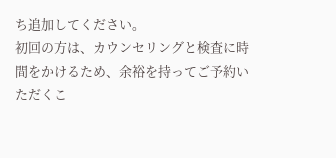ち追加してください。
初回の方は、カウンセリングと検査に時間をかけるため、余裕を持ってご予約いただくこ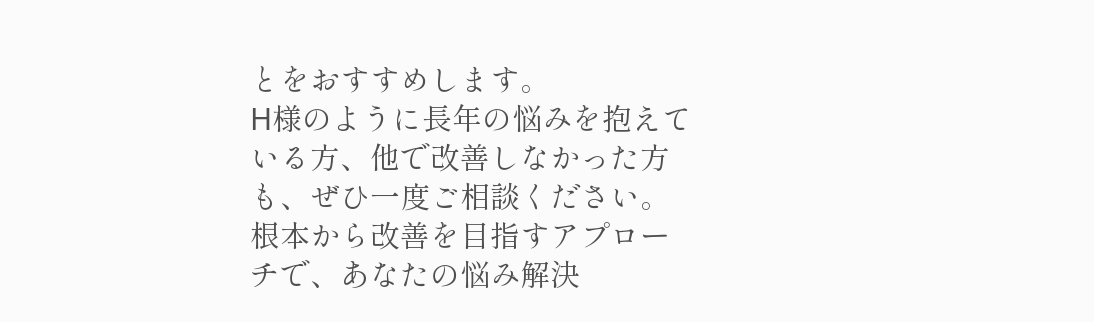とをおすすめします。
H様のように長年の悩みを抱えている方、他で改善しなかった方も、ぜひ一度ご相談ください。根本から改善を目指すアプローチで、あなたの悩み解決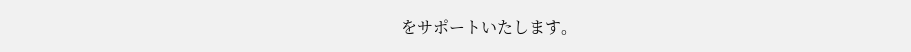をサポートいたします。